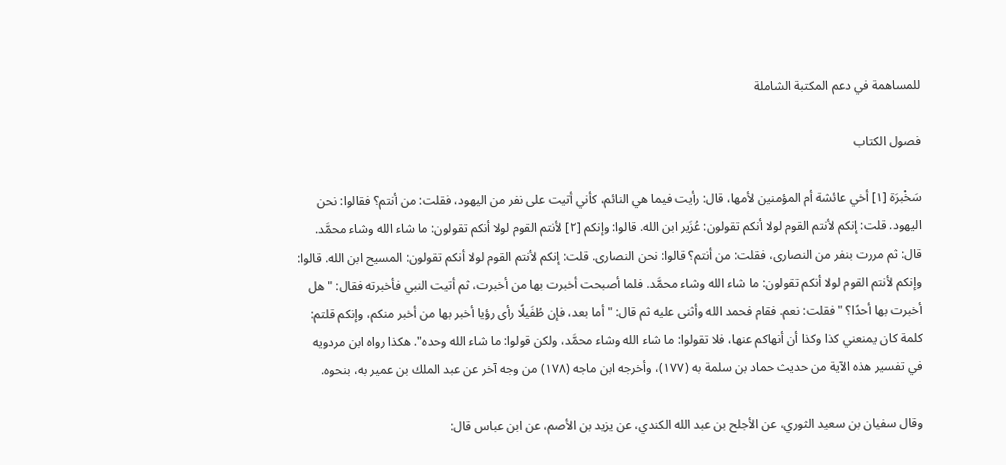للمساهمة في دعم المكتبة الشاملة

فصول الكتاب

سَخْبرَة [١] أخي عائشة أم المؤمنين لأمها، قال: رأيت فيما هي النائم، كأني أتيت على نفر من اليهود، فقلت: من أنتم؟ فقالوا: نحن اليهود. قلت: إنكم لأنتم القوم لولا أنكم تقولون: عُزَير ابن الله. قالوا: وإنكم [٢] لأنتم القوم لولا أنكم تقولون: ما شاء الله وشاء محمَّد. قال: ثم مررت بنفر من النصارى، فقلت: من أنتم؟ قالوا: نحن النصارى. قلت: إنكم لأنتم القوم لولا أنكم تقولون: المسيح ابن الله. قالوا: وإنكم لأنتم القوم لولا أنكم تقولون: ما شاء الله وشاء محمَّد. فلما أصبحت أخبرت بها من أخبرت، ثم أتيت النبي فأخبرته فقال: "هل أخبرت بها أحدًا؟ " فقلت: نعم. فقام فحمد الله وأثنى عليه ثم قال: "أما بعد، فإن طُفَيلًا رأى رؤيا أخبر بها من أخبر منكم، وإنكم قلتم: كلمة كان يمنعني كذا وكذا أن أنهاكم عنها، فلا تقولوا: ما شاء الله وشاء محمَّد، ولكن قولوا: ما شاء الله وحده". هكذا رواه ابن مردويه في تفسير هذه الآية من حديث حماد بن سلمة به (١٧٧)، وأخرجه ابن ماجه (١٧٨) من وجه آخر عن عبد الملك بن عمير به، بنحوه.

وقال سفيان بن سعيد الثوري، عن الأجلح بن عبد الله الكندي، عن يزيد بن الأصم، عن ابن عباس قال: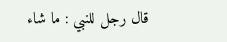قال رجل للنبي : ما شاء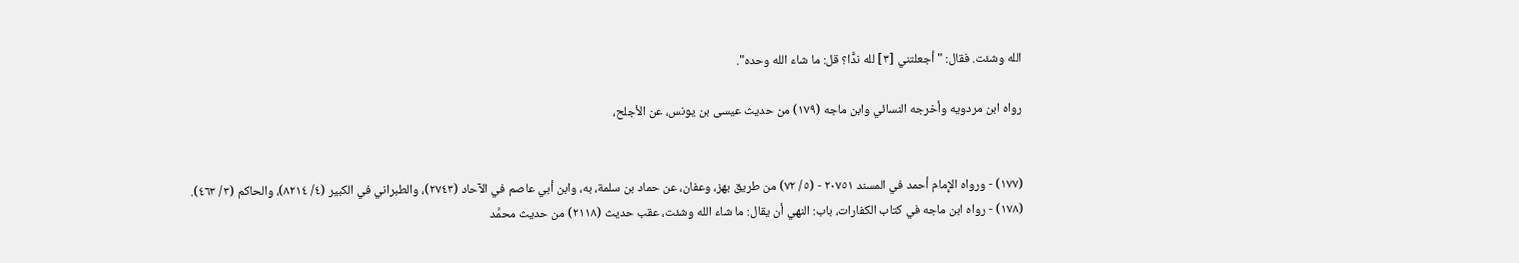الله وشئت. فقال: "أجعلتني [٣] لله ندًّا؟ قل: ما شاء الله وحده".

رواه ابن مردويه وأخرجه النسائي وابن ماجه (١٧٩) من حديث عيسى بن يونس، عن الأجلح،


(١٧٧) - ورواه الإِمام أحمد في المسند ٢٠٧٥١ - (٥/ ٧٢) من طريق بهز، وعفان، عن حماد بن سلمة، به، وابن أبي عاصم في الآحاد (٢٧٤٣)، والطبراني في الكبير (٤/ ٨٢١٤)، والحاكم (٣/ ٤٦٣).
(١٧٨) - رواه ابن ماجه في كتاب الكفارات، باب: النهي أن يقال: ما شاء الله وشئت، عقب حديث (٢١١٨) من حديث محمَّد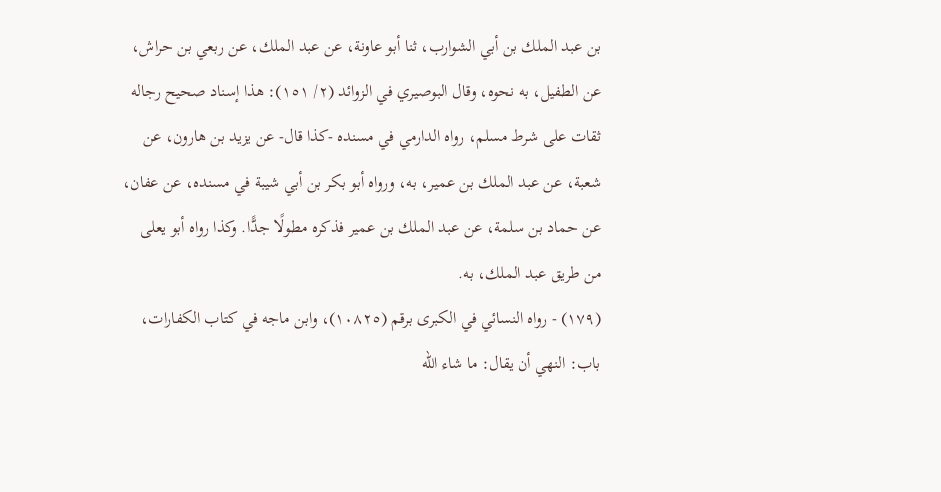بن عبد الملك بن أبي الشوارب، ثنا أبو عاونة، عن عبد الملك، عن ربعي بن حراش، عن الطفيل، به نحوه، وقال البوصيري في الزوائد (٢/ ١٥١): هذا إسناد صحيح رجاله ثقات على شرط مسلم، رواه الدارمي في مسنده -كذا قال- عن يزيد بن هارون، عن شعبة، عن عبد الملك بن عمير، به، ورواه أبو بكر بن أبي شيبة في مسنده، عن عفان، عن حماد بن سلمة، عن عبد الملك بن عمير فذكره مطولًا جدًّا. وكذا رواه أبو يعلى من طريق عبد الملك، به.
(١٧٩) - رواه النسائي في الكبرى برقم (١٠٨٢٥)، وابن ماجه في كتاب الكفارات، باب: النهي أن يقال: ما شاء الله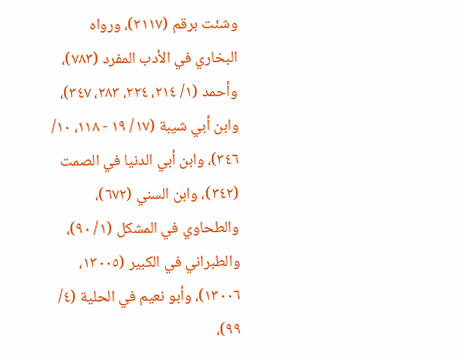وشئت برقم (٢١١٧)، ورواه البخاري في الأدب المفرد (٧٨٣)، وأحمد (١/ ٢١٤، ٢٢٤، ٢٨٣، ٣٤٧)، وابن أبي شيبة (١٧/ ١٩ - ١١٨، ١٠/ ٣٤٦)، وابن أبي الدنيا في الصمت (٣٤٢)، وابن السني (٦٧٢)، والطحاوي في المشكل (١/ ٩٠)، والطبراني في الكبير (١٣٠٠٥، ١٣٠٠٦)، وأبو نعيم في الحلية (٤/ ٩٩)،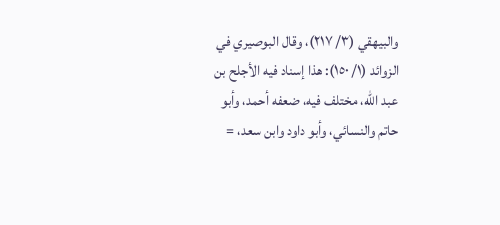والبيهقي (٣/ ٢١٧)، وقال البوصيري في الزوائد (١/ ١٥٠): هذا إسناد فيه الأجلح بن عبد الله، مختلف فيه، ضعفه أحمد، وأبو حاتم والنسائي، وأبو داود وابن سعد، =